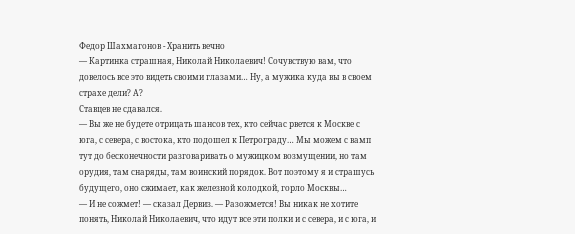Федор Шахмагонов - Хранить вечно
— Картинка страшная, Николай Николаевич! Сочувствую вам, что довелось все это видеть своими глазами… Ну, а мужика куда вы в своем страхе дели? А?
Ставцев не сдавался.
— Вы же не будете отрицать шансов тех, кто сейчас рвется к Москве с юга, с севера, с востока, кто подошел к Петрограду… Мы можем с вамп тут до бесконечности разговаривать о мужицком возмущении, но там орудия, там снаряды, там воинский порядок. Вот поэтому я и страшусь будущего, оно сжимает, как железной колодкой, горло Москвы…
— И не сожмет! — сказал Дервиз. — Разожмется! Вы никак не хотите понять, Николай Николаевич, что идут все эти полки и с севера, и с юга, и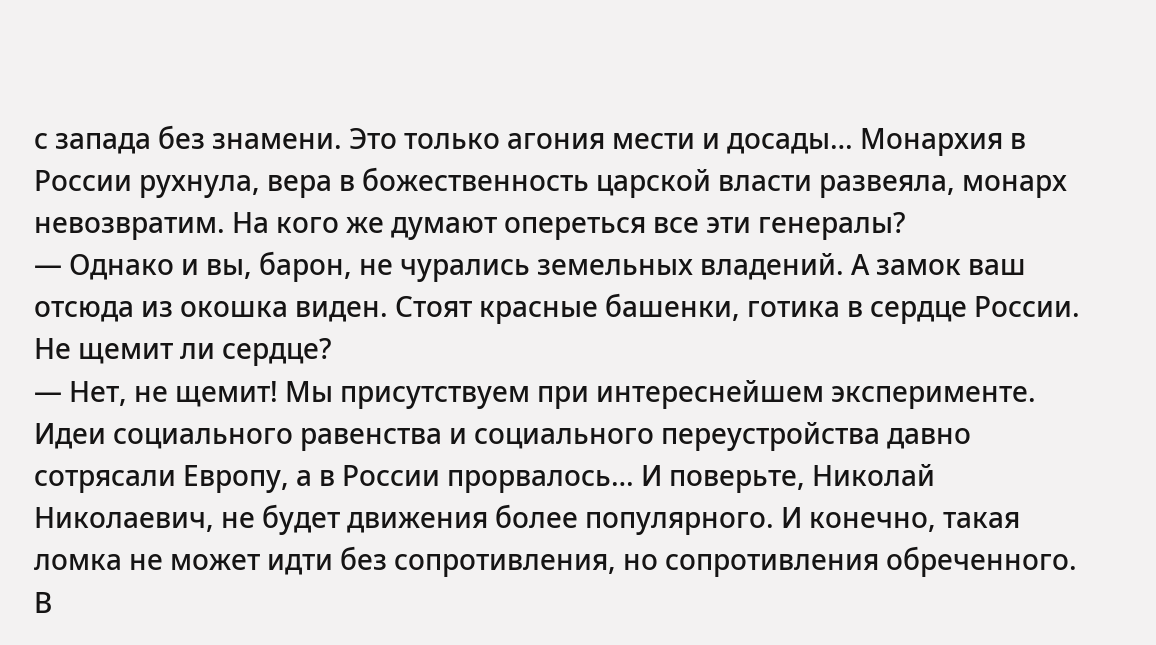с запада без знамени. Это только агония мести и досады… Монархия в России рухнула, вера в божественность царской власти развеяла, монарх невозвратим. На кого же думают опереться все эти генералы?
— Однако и вы, барон, не чурались земельных владений. А замок ваш отсюда из окошка виден. Стоят красные башенки, готика в сердце России. Не щемит ли сердце?
— Нет, не щемит! Мы присутствуем при интереснейшем эксперименте. Идеи социального равенства и социального переустройства давно сотрясали Европу, а в России прорвалось… И поверьте, Николай Николаевич, не будет движения более популярного. И конечно, такая ломка не может идти без сопротивления, но сопротивления обреченного. В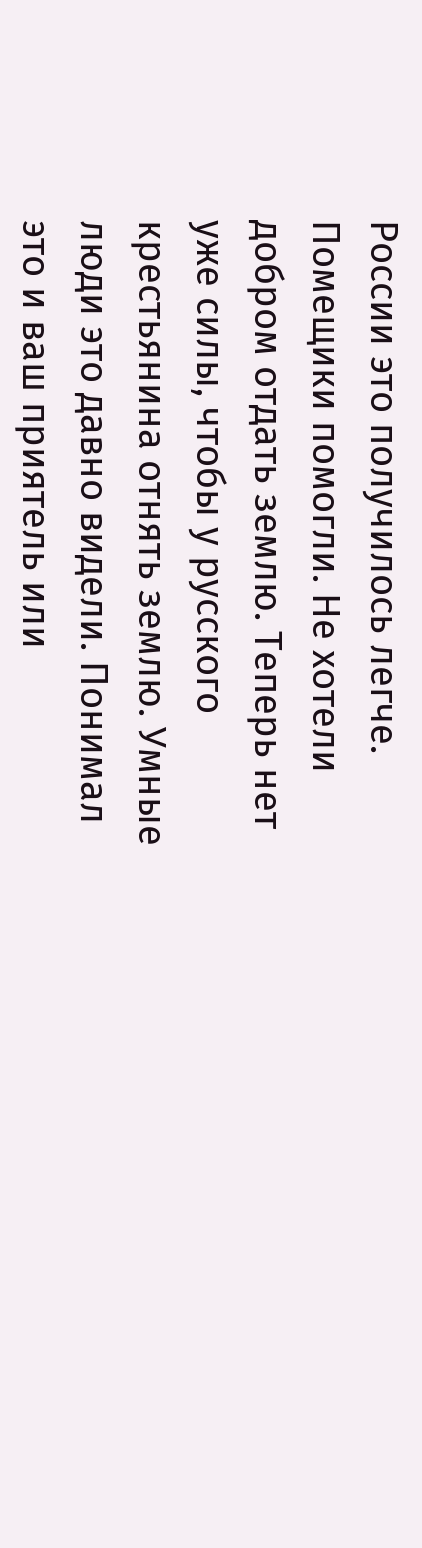России это получилось легче. Помещики помогли. Не хотели добром отдать землю. Теперь нет уже силы, чтобы у русского крестьянина отнять землю. Умные люди это давно видели. Понимал это и ваш приятель или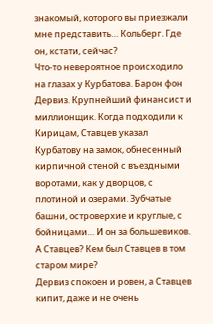знакомый, которого вы приезжали мне представить… Кольберг. Где он, кстати, сейчас?
Что-то невероятное происходило на глазах у Курбатова. Барон фон Дервиз. Крупнейший финансист и миллионщик. Когда подходили к Кирицам, Ставцев указал Курбатову на замок, обнесенный кирпичной стеной с въездными воротами, как у дворцов, с плотиной и озерами. Зубчатые башни, островерхие и круглые, с бойницами… И он за большевиков. А Ставцев? Кем был Ставцев в том старом мире?
Дервиз спокоен и ровен, а Ставцев кипит, даже и не очень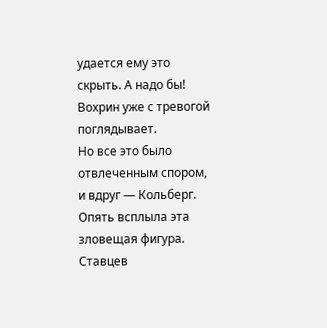удается ему это скрыть. А надо бы! Вохрин уже с тревогой поглядывает.
Но все это было отвлеченным спором, и вдруг — Кольберг. Опять всплыла эта зловещая фигура.
Ставцев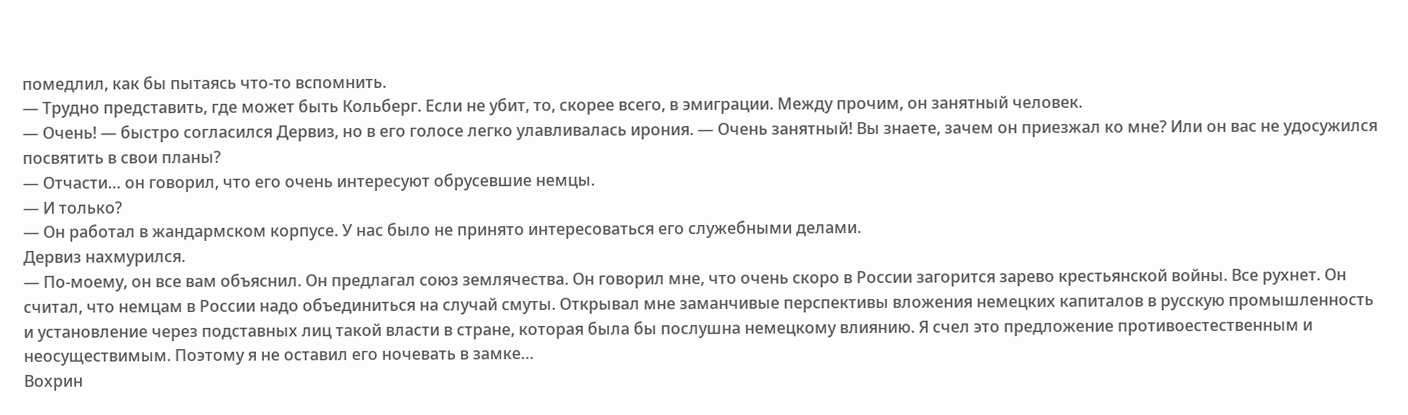помедлил, как бы пытаясь что-то вспомнить.
— Трудно представить, где может быть Кольберг. Если не убит, то, скорее всего, в эмиграции. Между прочим, он занятный человек.
— Очень! — быстро согласился Дервиз, но в его голосе легко улавливалась ирония. — Очень занятный! Вы знаете, зачем он приезжал ко мне? Или он вас не удосужился посвятить в свои планы?
— Отчасти… он говорил, что его очень интересуют обрусевшие немцы.
— И только?
— Он работал в жандармском корпусе. У нас было не принято интересоваться его служебными делами.
Дервиз нахмурился.
— По-моему, он все вам объяснил. Он предлагал союз землячества. Он говорил мне, что очень скоро в России загорится зарево крестьянской войны. Все рухнет. Он считал, что немцам в России надо объединиться на случай смуты. Открывал мне заманчивые перспективы вложения немецких капиталов в русскую промышленность и установление через подставных лиц такой власти в стране, которая была бы послушна немецкому влиянию. Я счел это предложение противоестественным и неосуществимым. Поэтому я не оставил его ночевать в замке…
Вохрин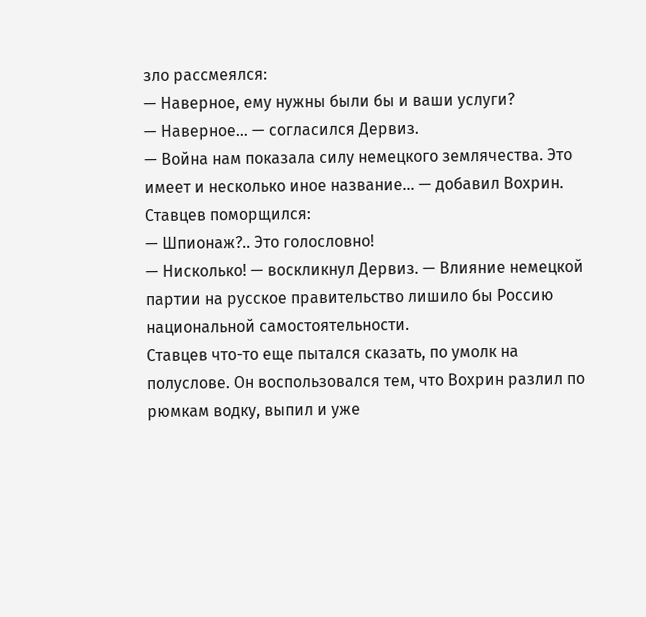зло рассмеялся:
— Наверное, ему нужны были бы и ваши услуги?
— Наверное… — согласился Дервиз.
— Война нам показала силу немецкого землячества. Это имеет и несколько иное название… — добавил Вохрин.
Ставцев поморщился:
— Шпионаж?.. Это голословно!
— Нисколько! — воскликнул Дервиз. — Влияние немецкой партии на русское правительство лишило бы Россию национальной самостоятельности.
Ставцев что-то еще пытался сказать, по умолк на полуслове. Он воспользовался тем, что Вохрин разлил по рюмкам водку, выпил и уже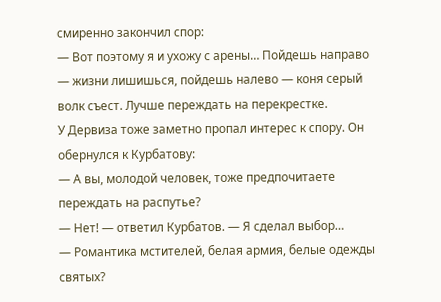смиренно закончил спор:
— Вот поэтому я и ухожу с арены… Пойдешь направо — жизни лишишься, пойдешь налево — коня серый волк съест. Лучше переждать на перекрестке.
У Дервиза тоже заметно пропал интерес к спору. Он обернулся к Курбатову:
— А вы, молодой человек, тоже предпочитаете переждать на распутье?
— Нет! — ответил Курбатов. — Я сделал выбор…
— Романтика мстителей, белая армия, белые одежды святых?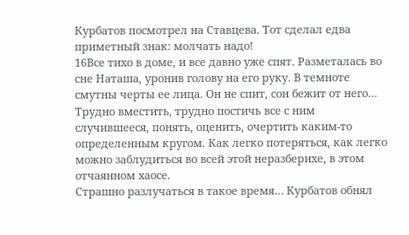Курбатов посмотрел на Ставцева. Тот сделал едва приметный знак: молчать надо!
16Все тихо в доме, и все давно уже спят. Разметалась во сне Наташа, уронив голову на его руку. В темноте смутны черты ее лица. Он не спит, сон бежит от него…
Трудно вместить, трудно постичь все с ним случившееся, понять, оценить, очертить каким-то определенным кругом. Как легко потеряться, как легко можно заблудиться во всей этой неразберихе, в этом отчаянном хаосе.
Страшно разлучаться в такое время… Курбатов обнял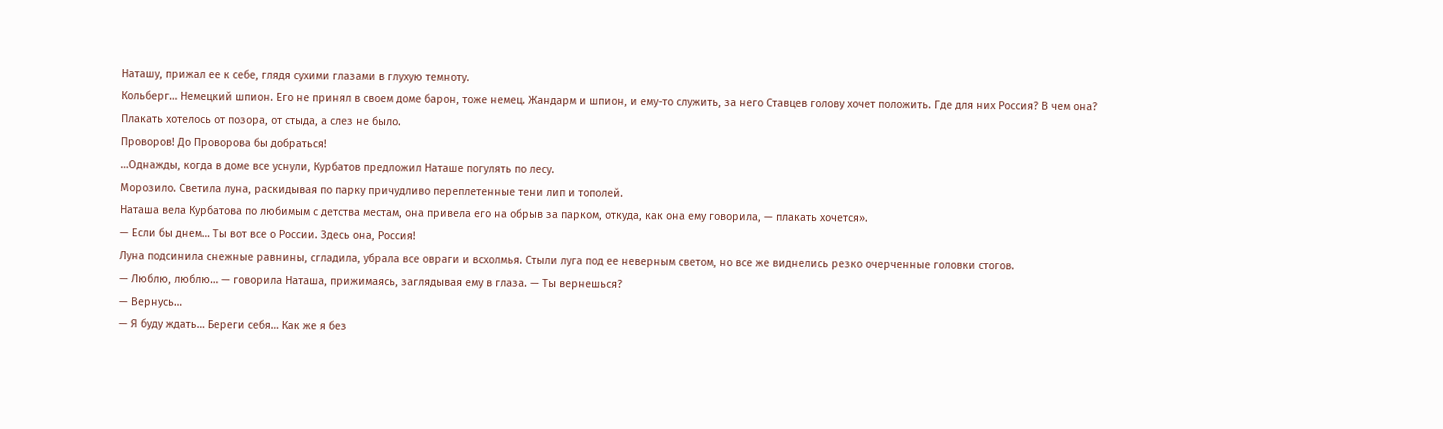Наташу, прижал ее к себе, глядя сухими глазами в глухую темноту.
Кольберг… Немецкий шпион. Его не принял в своем доме барон, тоже немец. Жандарм и шпион, и ему-то служить, за него Ставцев голову хочет положить. Где для них Россия? В чем она? Плакать хотелось от позора, от стыда, а слез не было.
Проворов! До Проворова бы добраться!
…Однажды, когда в доме все уснули, Курбатов предложил Наташе погулять по лесу.
Морозило. Светила луна, раскидывая по парку причудливо переплетенные тени лип и тополей.
Наташа вела Курбатова по любимым с детства местам, она привела его на обрыв за парком, откуда, как она ему говорила, — плакать хочется».
— Если бы днем… Ты вот все о России. Здесь она, Россия!
Луна подсинила снежные равнины, сгладила, убрала все овраги и всхолмья. Стыли луга под ее неверным светом, но все же виднелись резко очерченные головки стогов.
— Люблю, люблю… — говорила Наташа, прижимаясь, заглядывая ему в глаза. — Ты вернешься?
— Вернусь…
— Я буду ждать… Береги себя… Как же я без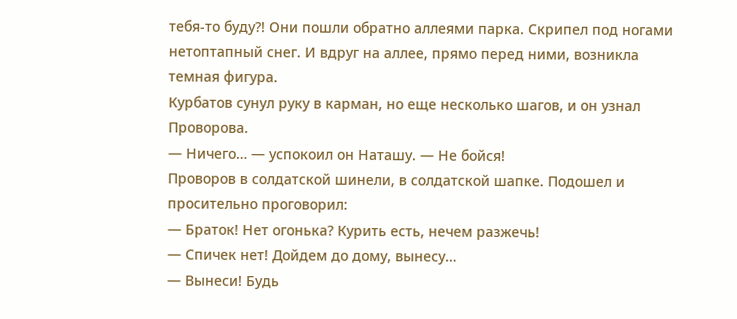тебя-то буду?! Они пошли обратно аллеями парка. Скрипел под ногами нетоптапный снег. И вдруг на аллее, прямо перед ними, возникла темная фигура.
Курбатов сунул руку в карман, но еще несколько шагов, и он узнал Проворова.
— Ничего… — успокоил он Наташу. — Не бойся!
Проворов в солдатской шинели, в солдатской шапке. Подошел и просительно проговорил:
— Браток! Нет огонька? Курить есть, нечем разжечь!
— Спичек нет! Дойдем до дому, вынесу…
— Вынеси! Будь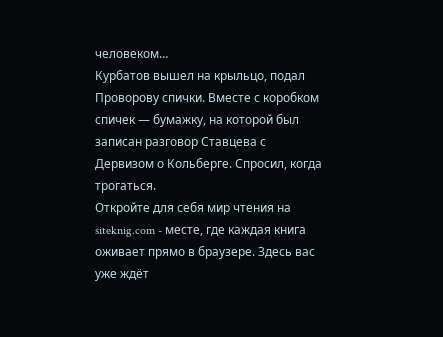человеком…
Курбатов вышел на крыльцо, подал Проворову спички. Вместе с коробком спичек — бумажку, на которой был записан разговор Ставцева с Дервизом о Кольберге. Спросил, когда трогаться.
Откройте для себя мир чтения на siteknig.com - месте, где каждая книга оживает прямо в браузере. Здесь вас уже ждёт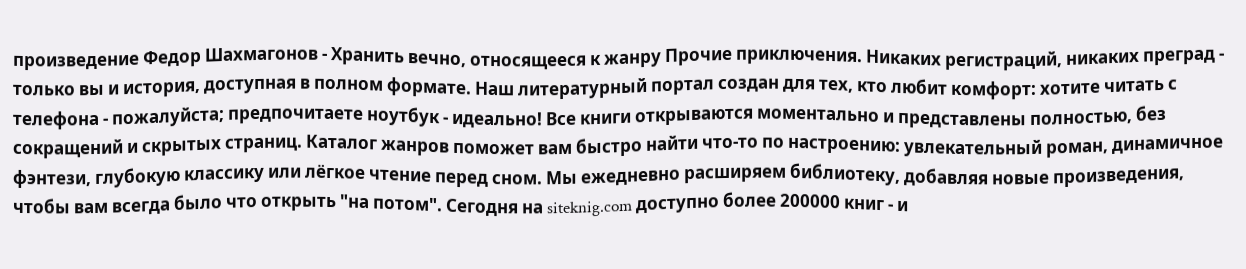произведение Федор Шахмагонов - Хранить вечно, относящееся к жанру Прочие приключения. Никаких регистраций, никаких преград - только вы и история, доступная в полном формате. Наш литературный портал создан для тех, кто любит комфорт: хотите читать с телефона - пожалуйста; предпочитаете ноутбук - идеально! Все книги открываются моментально и представлены полностью, без сокращений и скрытых страниц. Каталог жанров поможет вам быстро найти что-то по настроению: увлекательный роман, динамичное фэнтези, глубокую классику или лёгкое чтение перед сном. Мы ежедневно расширяем библиотеку, добавляя новые произведения, чтобы вам всегда было что открыть "на потом". Сегодня на siteknig.com доступно более 200000 книг - и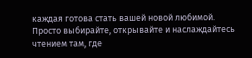каждая готова стать вашей новой любимой. Просто выбирайте, открывайте и наслаждайтесь чтением там, где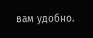вам удобно.